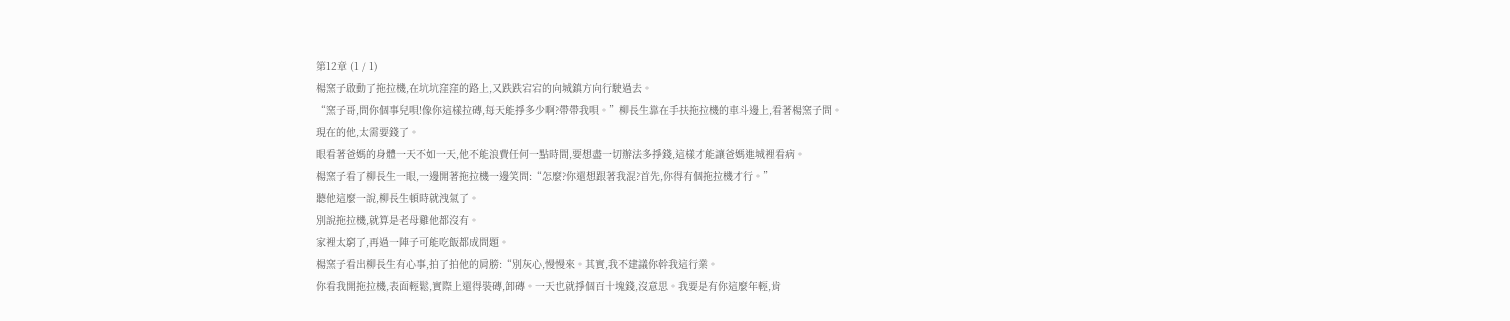第12章 (1 / 1)
楊窯子啟動了拖拉機,在坑坑窪窪的路上,又跌跌宕宕的向城鎮方向行駛過去。
“窯子哥,問你個事兒唄!像你這樣拉磚,每天能掙多少啊?帶帶我唄。”柳長生靠在手扶拖拉機的車斗邊上,看著楊窯子問。
現在的他,太需要錢了。
眼看著爸媽的身體一天不如一天,他不能浪費任何一點時間,要想盡一切辦法多掙錢,這樣才能讓爸媽進城裡看病。
楊窯子看了柳長生一眼,一邊開著拖拉機一邊笑問:“怎麼?你還想跟著我混?首先,你得有個拖拉機才行。”
聽他這麼一說,柳長生頓時就洩氣了。
別說拖拉機,就算是老母雞他都沒有。
家裡太窮了,再過一陣子可能吃飯都成問題。
楊窯子看出柳長生有心事,拍了拍他的肩膀:“別灰心,慢慢來。其實,我不建議你幹我這行業。
你看我開拖拉機,表面輕鬆,實際上還得裝磚,卸磚。一天也就掙個百十塊錢,沒意思。我要是有你這麼年輕,肯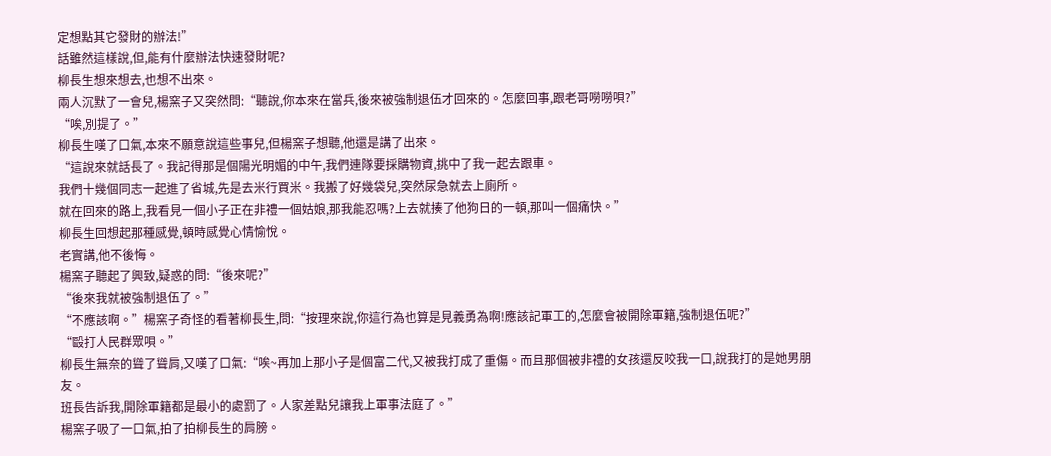定想點其它發財的辦法!”
話雖然這樣說,但,能有什麼辦法快速發財呢?
柳長生想來想去,也想不出來。
兩人沉默了一會兒,楊窯子又突然問:“聽說,你本來在當兵,後來被強制退伍才回來的。怎麼回事,跟老哥嘮嘮唄?”
“唉,別提了。”
柳長生嘆了口氣,本來不願意說這些事兒,但楊窯子想聽,他還是講了出來。
“這說來就話長了。我記得那是個陽光明媚的中午,我們連隊要採購物資,挑中了我一起去跟車。
我們十幾個同志一起進了省城,先是去米行買米。我搬了好幾袋兒,突然尿急就去上廁所。
就在回來的路上,我看見一個小子正在非禮一個姑娘,那我能忍嗎?上去就揍了他狗日的一頓,那叫一個痛快。”
柳長生回想起那種感覺,頓時感覺心情愉悅。
老實講,他不後悔。
楊窯子聽起了興致,疑惑的問:“後來呢?”
“後來我就被強制退伍了。”
“不應該啊。”楊窯子奇怪的看著柳長生,問:“按理來說,你這行為也算是見義勇為啊!應該記軍工的,怎麼會被開除軍籍,強制退伍呢?”
“毆打人民群眾唄。”
柳長生無奈的聳了聳肩,又嘆了口氣:“唉~再加上那小子是個富二代,又被我打成了重傷。而且那個被非禮的女孩還反咬我一口,說我打的是她男朋友。
班長告訴我,開除軍籍都是最小的處罰了。人家差點兒讓我上軍事法庭了。”
楊窯子吸了一口氣,拍了拍柳長生的肩膀。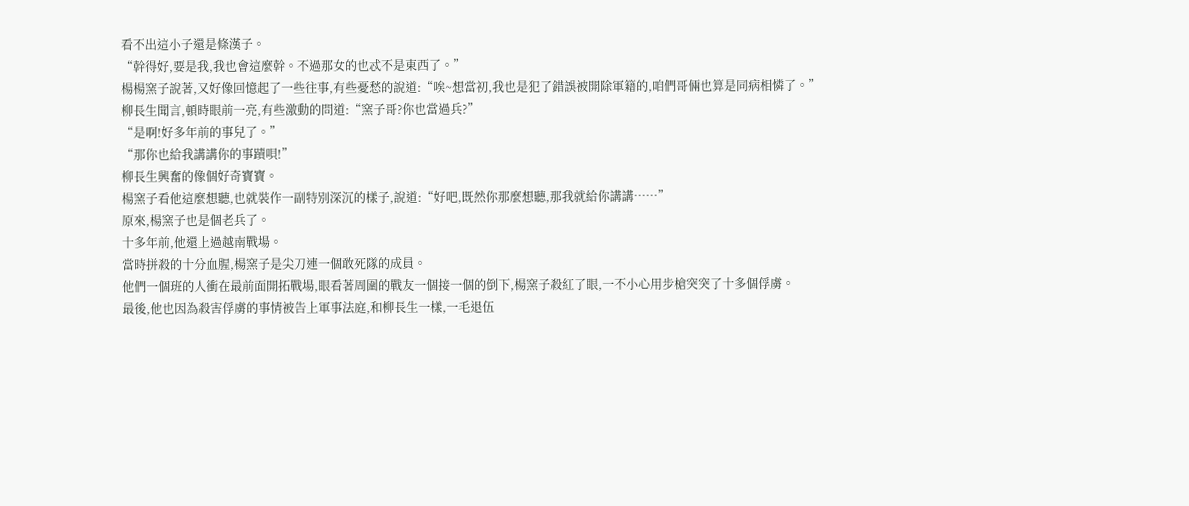看不出這小子還是條漢子。
“幹得好,要是我,我也會這麼幹。不過那女的也忒不是東西了。”
楊楊窯子說著,又好像回憶起了一些往事,有些憂愁的說道:“唉~想當初,我也是犯了錯誤被開除軍籍的,咱們哥倆也算是同病相憐了。”
柳長生聞言,頓時眼前一亮,有些激動的問道:“窯子哥?你也當過兵?”
“是啊!好多年前的事兒了。”
“那你也給我講講你的事蹟唄!”
柳長生興奮的像個好奇寶寶。
楊窯子看他這麼想聽,也就裝作一副特別深沉的樣子,說道:“好吧,既然你那麼想聽,那我就給你講講……”
原來,楊窯子也是個老兵了。
十多年前,他還上過越南戰場。
當時拼殺的十分血腥,楊窯子是尖刀連一個敢死隊的成員。
他們一個班的人衝在最前面開拓戰場,眼看著周圍的戰友一個接一個的倒下,楊窯子殺紅了眼,一不小心用步槍突突了十多個俘虜。
最後,他也因為殺害俘虜的事情被告上軍事法庭,和柳長生一樣,一毛退伍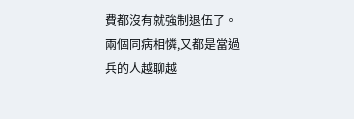費都沒有就強制退伍了。
兩個同病相憐,又都是當過兵的人越聊越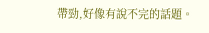帶勁,好像有說不完的話題。